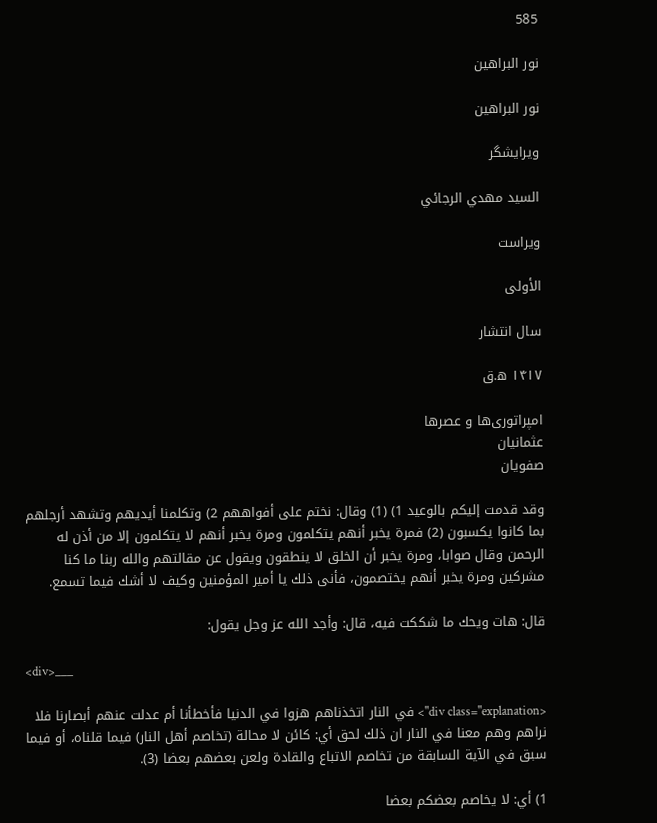585

نور البراهين

نور البراهين

ویرایشگر

السيد مهدي الرجائي

ویراست

الأولى

سال انتشار

۱۴۱۷ ه.ق

امپراتوری‌ها و عصرها
عثمانیان
صفویان

وقد قدمت إليكم بالوعيد 1) (1) وقال: نختم على أفواههم 2) وتكلمنا أيديهم وتشهد أرجلهم بما كانوا يكسبون (2) فمرة يخبر أنهم يتكلمون ومرة يخبر أنهم لا يتكلمون إلا من أذن له الرحمن وقال صوابا، ومرة يخبر أن الخلق لا ينطقون ويقول عن مقالتهم والله ربنا ما كنا مشركين ومرة يخبر أنهم يختصمون، فأنى ذلك يا أمير المؤمنين وكيف لا أشك فيما تسمع.

قال: هات ويحك ما شككت فيه، قال: وأجد الله عز وجل يقول:

<div>___

<div class="explanation"> في النار اتخذناهم هزوا في الدنيا فأخطأنا أم عدلت عنهم أبصارنا فلا نراهم وهم معنا في النار ان ذلك لحق أي: كائن لا محالة (تخاصم أهل النار) فيما قلناه، أو فيما سبق في الآية السابقة من تخاصم الاتباع والقادة ولعن بعضهم بعضا (3).

1) أي: لا يخاصم بعضكم بعضا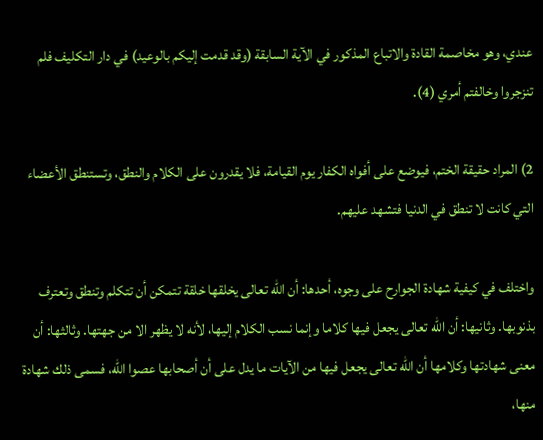عندي، وهو مخاصمة القادة والاتباع المذكور في الآية السابقة (وقد قدمت إليكم بالوعيد) في دار التكليف فلم تنزجروا وخالفتم أمري (4).

2) المراد حقيقة الختم، فيوضع على أفواه الكفار يوم القيامة، فلا يقدرون على الكلام والنطق، وتستنطق الأعضاء التي كانت لا تنطق في الدنيا فتشهد عليهم.

واختلف في كيفية شهادة الجوارح على وجوه، أحدها: أن الله تعالى يخلقها خلقة تتمكن أن تتكلم وتنطق وتعترف بذنوبها. وثانيها: أن الله تعالى يجعل فيها كلاما وإنما نسب الكلام إليها، لأنه لا يظهر الا من جهتها. وثالثها: أن معنى شهادتها وكلامها أن الله تعالى يجعل فيها من الآيات ما يدل على أن أصحابها عصوا الله، فسمى ذلك شهادة منها،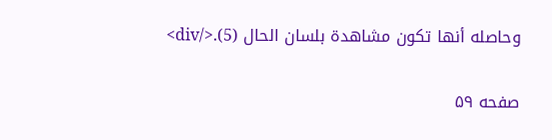وحاصله أنها تكون مشاهدة بلسان الحال (5).</div>

صفحه ۵۹